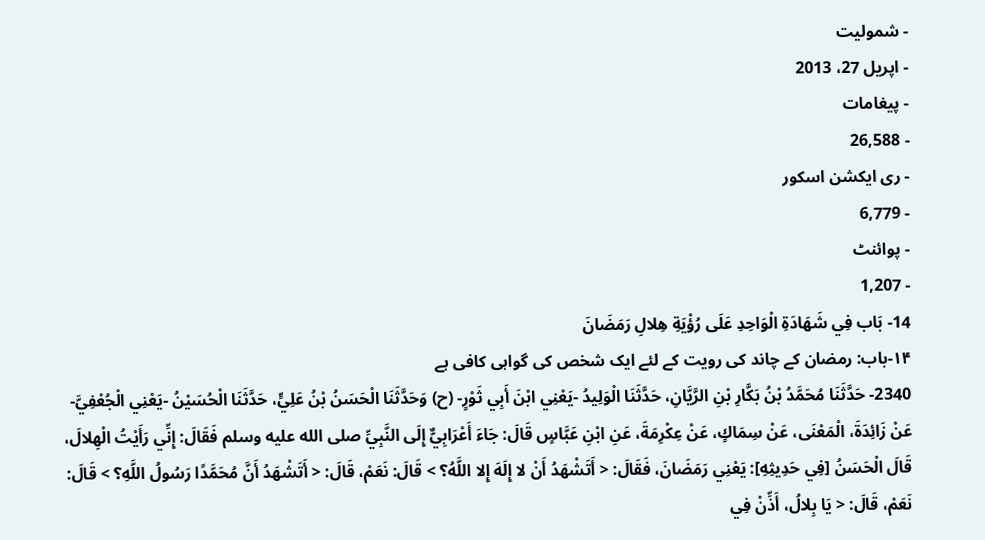- شمولیت
- اپریل 27، 2013
- پیغامات
- 26,588
- ری ایکشن اسکور
- 6,779
- پوائنٹ
- 1,207
14- بَاب فِي شَهَادَةِ الْوَاحِدِ عَلَى رُؤْيَةِ هِلالِ رَمَضَانَ
۱۴-باب: رمضان کے چاند کی رویت کے لئے ایک شخص کی گواہی کافی ہے
2340- حَدَّثَنَا مُحَمَّدُ بْنُ بَكَّارِ بْنِ الرَّيَّانِ، حَدَّثَنَا الْوَلِيدُ -يَعْنِي ابْنَ أَبِي ثَوْرٍ- (ح) وَحَدَّثَنَا الْحَسَنُ بْنُ عَلِيٍّ، حَدَّثَنَا الْحُسَيْنُ -يَعْنِي الْجُعْفِيَّ- عَنْ زَائِدَةَ، الْمَعْنَى، عَنْ سِمَاكٍ، عَنْ عِكْرِمَةَ، عَنِ ابْنِ عَبَّاسٍ قَالَ: جَاءَ أَعْرَابِيٌّ إِلَى النَّبِيِّ صلى الله عليه وسلم فَقَالَ: إِنِّي رَأَيْتُ الْهِلالَ، قَالَ الْحَسَنُ [فِي حَدِيثِهِ]: يَعْنِي رَمَضَانَ، فَقَالَ: < أَتَشْهَدُ أَنْ لا إِلَهَ إِلا اللَّهُ؟ > قَالَ: نَعَمْ، قَالَ: < أَتَشْهَدُ أَنَّ مُحَمَّدًا رَسُولُ اللَّهِ؟ > قَالَ: نَعَمْ، قَالَ: < يَا بِلالُ، أَذِّنْ فِي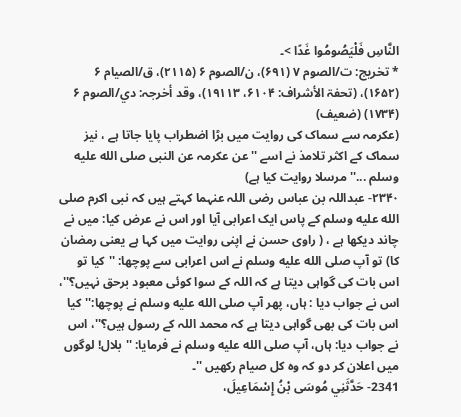النَّاسِ فَلْيَصُومُوا غَدًا >۔
* تخريج: ت/الصوم ۷ (۶۹۱)، ن/الصوم ۶ (۲۱۱۵)، ق/الصیام ۶ (۱۶۵۲)، (تحفۃ الأشراف: ۶۱۰۴، ۱۹۱۱۳)، وقد أخرجہ: دي/الصوم ۶ (۱۷۳۴) (ضعیف)
(عکرمہ سے سماک کی روایت میں بڑا اضطراب پایا جاتا ہے ، نیز سماک کے اکثر تلامذ نے اسے ''عن عکرمہ عن النبی صلى الله عليه وسلم ...'' مرسلا روایت کیا ہے)
۲۳۴۰- عبداللہ بن عباس رضی اللہ عنہما کہتے ہیں کہ نبی اکرم صلى الله عليه وسلم کے پاس ایک اعرابی آیا اور اس نے عرض کیا: میں نے چاند دیکھا ہے ، ( راوی حسن نے اپنی روایت میں کہا ہے یعنی رمضان کا) تو آپ صلى الله عليه وسلم نے اس اعرابی سے پوچھا: ''کیا تو اس بات کی گواہی دیتا ہے کہ اللہ کے سوا کوئی معبود برحق نہیں؟''، اس نے جواب دیا : ہاں، پھر آپ صلى الله عليه وسلم نے پوچھا:''کیا اس بات کی بھی گواہی دیتا ہے کہ محمد اللہ کے رسول ہیں؟''، اس نے جواب دیا: ہاں، آپ صلى الله عليه وسلم نے فرمایا: ''بلال! لوگوں میں اعلان کر دو کہ وہ کل صیام رکھیں ''۔
2341- حَدَّثَنِي مُوسَى بْنُ إِسْمَاعِيلَ،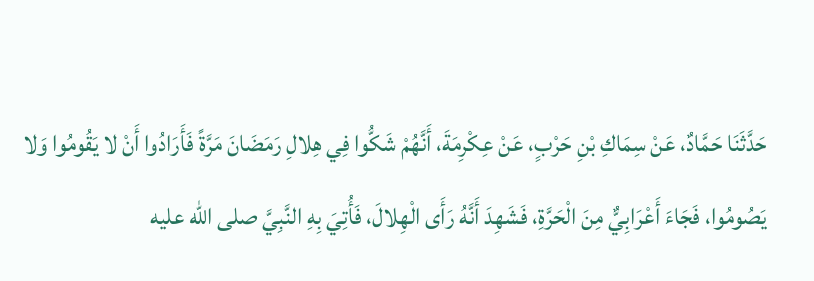حَدَّثَنَا حَمَّادٌ، عَنْ سِمَاكِ بْنِ حَرْبٍ، عَنْ عِكْرِمَةَ، أَنَّهُمْ شَكُّوا فِي هِلالِ رَمَضَانَ مَرَّةً فَأَرَادُوا أَنْ لا يَقُومُوا وَلا يَصُومُوا، فَجَاءَ أَعْرَابِيٌّ مِنَ الْحَرَّةِ، فَشَهِدَ أَنَّهُ رَأَى الْهِلالَ، فَأُتِيَ بِهِ النَّبِيَّ صلى الله عليه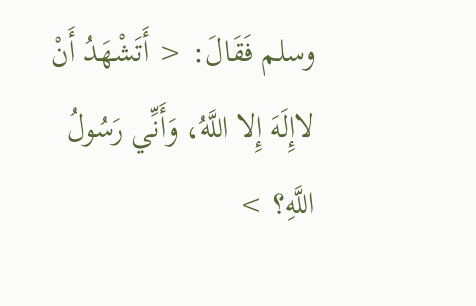وسلم فَقَالَ: < أَتَشْهَدُ أَنْ لاإِلَهَ إِلا اللَّهُ، وَأَنِّي رَسُولُ اللَّهِ؟ >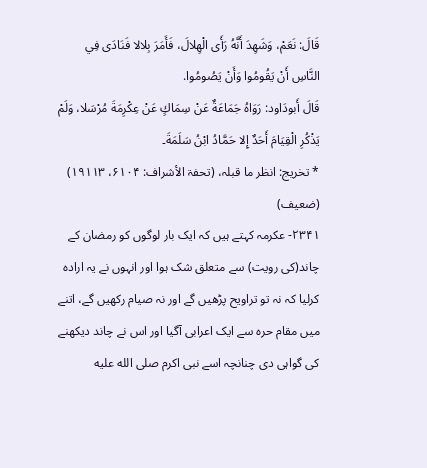قَالَ: نَعَمْ، وَشَهِدَ أَنَّهُ رَأَى الْهِلالَ، فَأَمَرَ بِلالا فَنَادَى فِي النَّاسِ أَنْ يَقُومُوا وَأَنْ يَصُومُوا.
قَالَ أَبودَاود: رَوَاهُ جَمَاعَةٌ عَنْ سِمَاكٍ عَنْ عِكْرِمَةَ مُرْسَلا، وَلَمْ يَذْكُرِ الْقِيَامَ أَحَدٌ إِلا حَمَّادُ ابْنُ سَلَمَةَ۔
* تخريج: انظر ما قبلہ، (تحفۃ الأشراف: ۶۱۰۴، ۱۹۱۱۳) (ضعیف)
۲۳۴۱- عکرمہ کہتے ہیں کہ ایک بار لوگوں کو رمضان کے چاند(کی رویت) سے متعلق شک ہوا اور انہوں نے یہ ارادہ کرلیا کہ نہ تو تراویح پڑھیں گے اور نہ صیام رکھیں گے، اتنے میں مقام حرہ سے ایک اعرابی آگیا اور اس نے چاند دیکھنے کی گواہی دی چنانچہ اسے نبی اکرم صلى الله عليه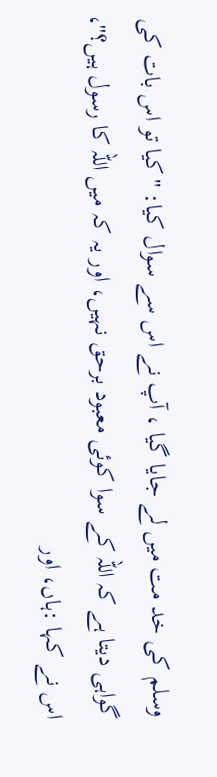وسلم کی خد مت میں لے جایا گیا ، آپ نے اس سے سوال کیا: '' کیا تو اس بات کی گواہی دیتا ہے کہ اللہ کے سوا کوئی معبود برحق نہیں، اور یہ کہ میں اللہ کا رسول ہیں؟''، اس نے کہا :ہاں، اور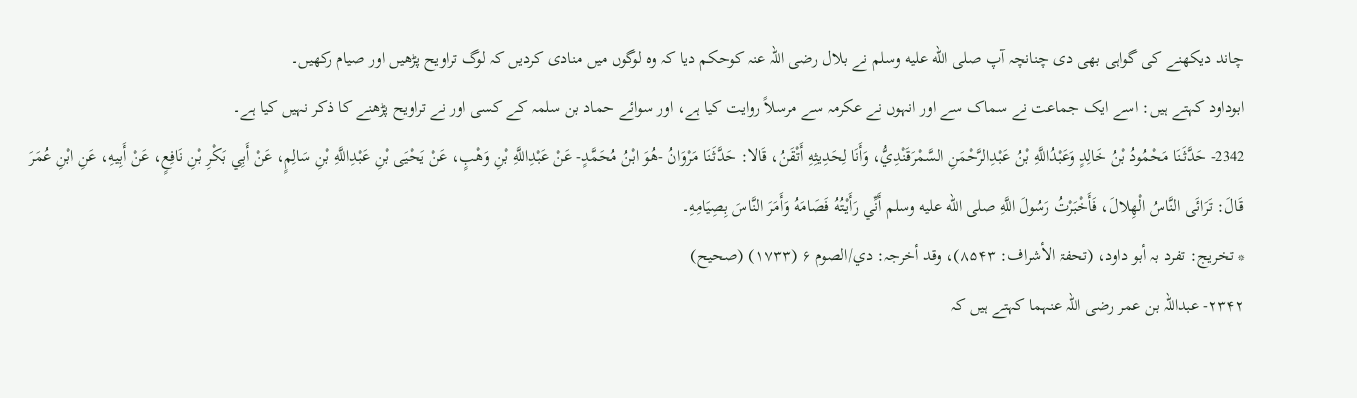چاند دیکھنے کی گواہی بھی دی چنانچہ آپ صلى الله عليه وسلم نے بلال رضی اللہ عنہ کوحکم دیا کہ وہ لوگوں میں منادی کردیں کہ لوگ تراویح پڑھیں اور صیام رکھیں۔
ابوداود کہتے ہیں: اسے ایک جماعت نے سماک سے اور انہوں نے عکرمہ سے مرسلاً روایت کیا ہے، اور سوائے حماد بن سلمہ کے کسی اور نے تراویح پڑھنے کا ذکر نہیں کیا ہے۔
2342- حَدَّثَنَا مَحْمُودُ بْنُ خَالِدٍ وَعَبْدُاللَّهِ بْنُ عَبْدِالرَّحْمَنِ السَّمْرَقَنْدِيُّ، وَأَنَا لِحَدِيثِهِ أَتْقَنُ، قَالا: حَدَّثَنَا مَرْوَانُ -هُوَ ابْنُ مُحَمَّدٍ- عَنْ عَبْدِاللَّهِ بْنِ وَهْبٍ، عَنْ يَحْيَى بْنِ عَبْدِاللَّهِ بْنِ سَالِمٍ، عَنْ أَبِي بَكْرِ بْنِ نَافِعٍ، عَنْ أَبِيهِ، عَنِ ابْنِ عُمَرَ قَالَ: تَرَائَى النَّاسُ الْهِلالَ، فَأَخْبَرْتُ رَسُولَ اللَّهِ صلى الله عليه وسلم أَنِّي رَأَيْتُهُ فَصَامَهُ وَأَمَرَ النَّاسَ بِصِيَامِهِ۔
* تخريج: تفرد بہ أبو داود، (تحفۃ الأشراف: ۸۵۴۳)، وقد أخرجہ: دي/الصوم ۶ (۱۷۳۳) (صحیح)
۲۳۴۲- عبداللہ بن عمر رضی اللہ عنہما کہتے ہیں کہ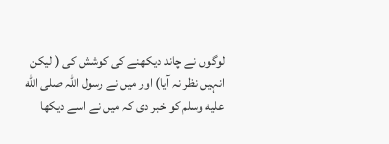لوگوں نے چاند دیکھنے کی کوشش کی ( لیکن انہیں نظر نہ آیا) اور میں نے رسول اللہ صلى الله عليه وسلم کو خبر دی کہ میں نے اسے دیکھا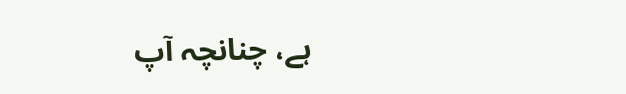ہے، چنانچہ آپ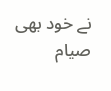نے خود بھی صیام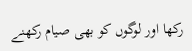رکھا اور لوگوں کو بھی صیام رکھنے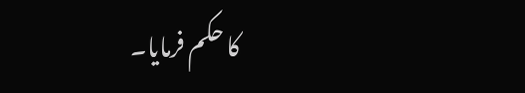کا حکم فرمایا۔